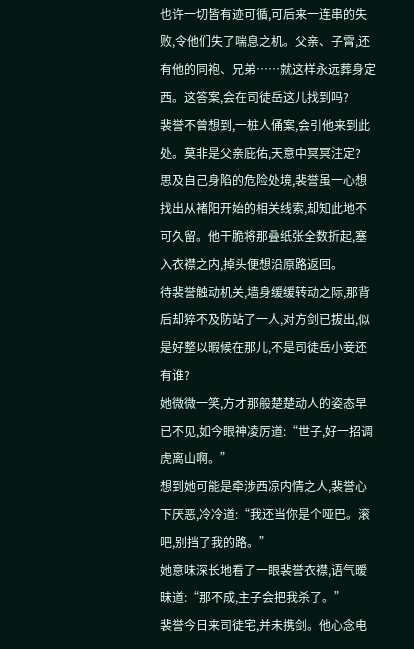也许一切皆有迹可循,可后来一连串的失败,令他们失了喘息之机。父亲、子霄,还有他的同袍、兄弟……就这样永远葬身定西。这答案,会在司徒岳这儿找到吗?
裴誉不曾想到,一桩人俑案,会引他来到此处。莫非是父亲庇佑,天意中冥冥注定?
思及自己身陷的危险处境,裴誉虽一心想找出从褚阳开始的相关线索,却知此地不可久留。他干脆将那叠纸张全数折起,塞入衣襟之内,掉头便想沿原路返回。
待裴誉触动机关,墙身缓缓转动之际,那背后却猝不及防站了一人,对方剑已拔出,似是好整以暇候在那儿,不是司徒岳小妾还有谁?
她微微一笑,方才那般楚楚动人的姿态早已不见,如今眼神凌厉道:“世子,好一招调虎离山啊。”
想到她可能是牵涉西凉内情之人,裴誉心下厌恶,冷冷道:“我还当你是个哑巴。滚吧,别挡了我的路。”
她意味深长地看了一眼裴誉衣襟,语气暧昧道:“那不成,主子会把我杀了。”
裴誉今日来司徒宅,并未携剑。他心念电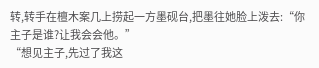转,转手在檀木案几上捞起一方墨砚台,把墨往她脸上泼去:“你主子是谁?让我会会他。”
“想见主子,先过了我这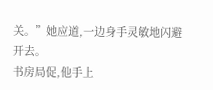关。”她应道,一边身手灵敏地闪避开去。
书房局促,他手上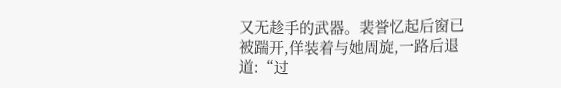又无趁手的武器。裴誉忆起后窗已被踹开,佯装着与她周旋,一路后退道:“过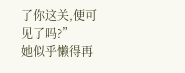了你这关,便可见了吗?”
她似乎懒得再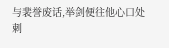与裴誉废话,举剑便往他心口处刺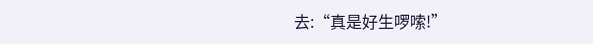去:“真是好生啰嗦!”